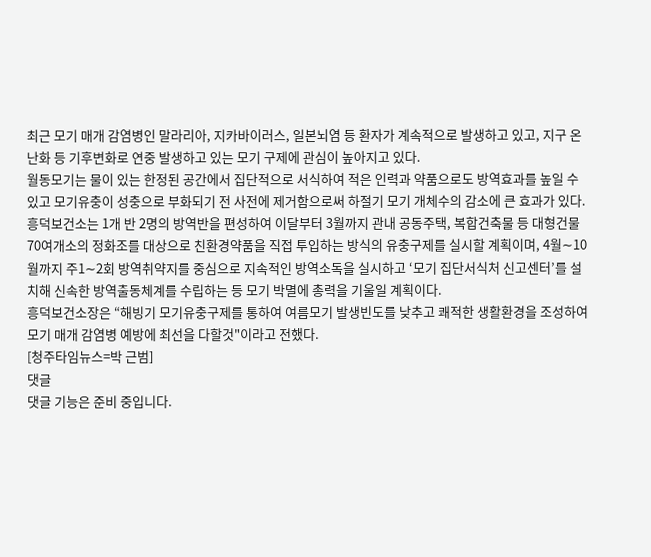최근 모기 매개 감염병인 말라리아, 지카바이러스, 일본뇌염 등 환자가 계속적으로 발생하고 있고, 지구 온난화 등 기후변화로 연중 발생하고 있는 모기 구제에 관심이 높아지고 있다.
월동모기는 물이 있는 한정된 공간에서 집단적으로 서식하여 적은 인력과 약품으로도 방역효과를 높일 수 있고 모기유충이 성충으로 부화되기 전 사전에 제거함으로써 하절기 모기 개체수의 감소에 큰 효과가 있다.
흥덕보건소는 1개 반 2명의 방역반을 편성하여 이달부터 3월까지 관내 공동주택, 복합건축물 등 대형건물 70여개소의 정화조를 대상으로 친환경약품을 직접 투입하는 방식의 유충구제를 실시할 계획이며, 4월∼10월까지 주1∼2회 방역취약지를 중심으로 지속적인 방역소독을 실시하고 ‘모기 집단서식처 신고센터’를 설치해 신속한 방역출동체계를 수립하는 등 모기 박멸에 총력을 기울일 계획이다.
흥덕보건소장은 “해빙기 모기유충구제를 통하여 여름모기 발생빈도를 낮추고 쾌적한 생활환경을 조성하여 모기 매개 감염병 예방에 최선을 다할것"이라고 전했다.
[청주타임뉴스=박 근범]
댓글
댓글 기능은 준비 중입니다.